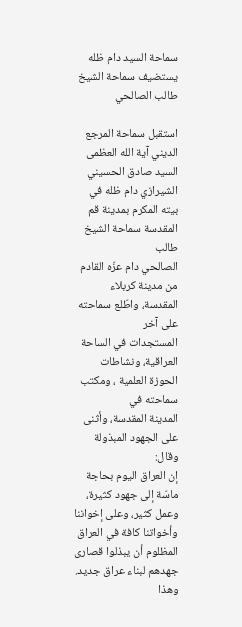سماحة السيد دام ظله يستضيف سماحة الشيخ طالب الصالحي

استقبل سماحة المرجع الديني آية الله العظمى السيد صادق الحسيني
الشيرازي دام ظله في بيته المكرم بمدينة قم المقدسة سماحة الشيخ طالب
الصالحي دام عزّه القادم من مدينة كربلاء المقدسة، واطّلع سماحته على آخر
المستجدات في الساحة العراقية، ونشاطات الحوزة العلمية ، ومكتب سماحته في
المدينة المقدسة، وأثنى على الجهود المبذولة وقال:
إن العراق اليوم بحاجة ماسّة إلى جهود كثيرة، وعمل كثير، وعلى إخواننا
وأخواتنا كافة في العراق المظلوم أن يبذلوا قصارى جهدهم لبناء عراق جديد.
وهذا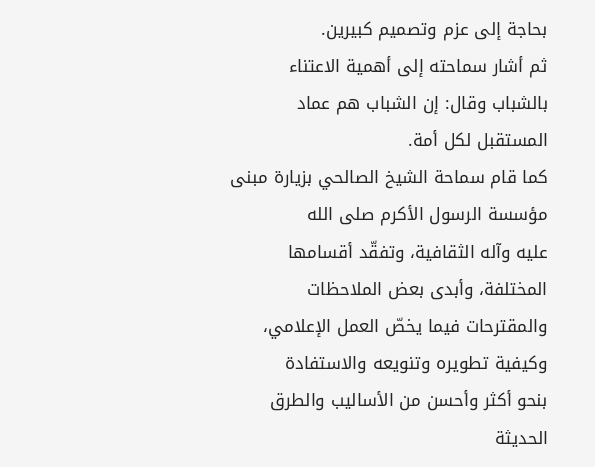بحاجة إلى عزم وتصميم كبيرين.
ثم أشار سماحته إلى أهمية الاعتناء بالشباب وقال: إن الشباب هم عماد
المستقبل لكل أمة.
كما قام سماحة الشيخ الصالحي بزيارة مبنى مؤسسة الرسول الأكرم صلى الله
عليه وآله الثقافية، وتفقّد أقسامها المختلفة، وأبدى بعض الملاحظات
والمقترحات فيما يخصّ العمل الإعلامي، وكيفية تطويره وتنويعه والاستفادة
بنحو أكثر وأحسن من الأساليب والطرق الحديثة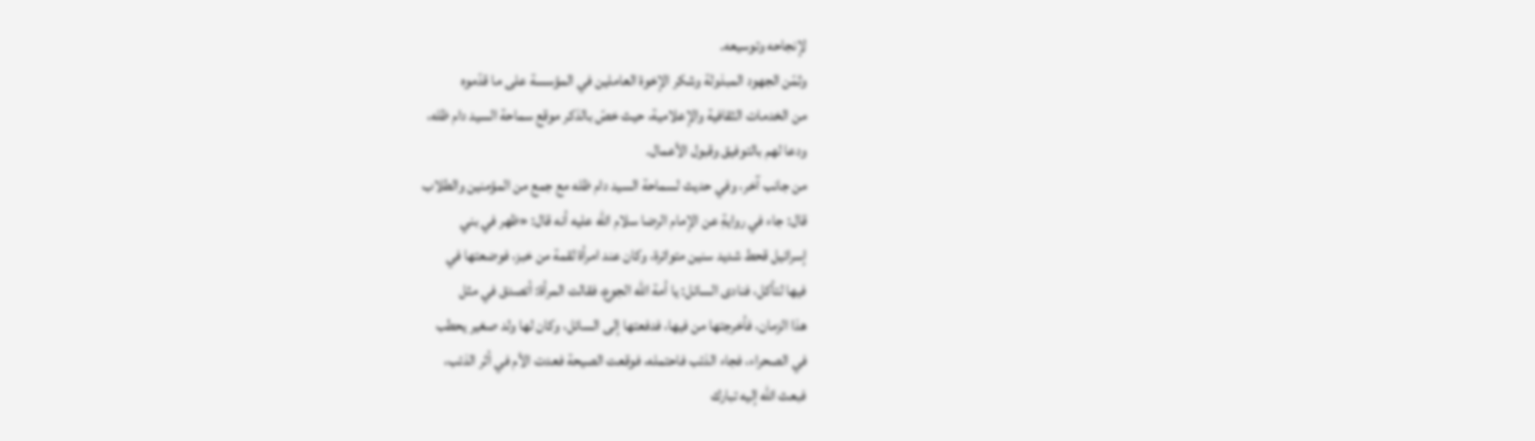لإنجاحه وتوسيعه.
وثمّن الجهود المبذولة وشكر الإخوة العاملين في المؤسسة على ما قدّموه
من الخدمات الثقافية والإعلامية، حيث خصّ بالذكر موقع سماحة السيد دام ظله،
ودعا لهم بالتوفيق وقبول الأعمال.
من جانب آخر، وفي حديث لسماحة السيد دام ظله مع جمع من المؤمنين والطلاب
قال: جاء في روايةِ عن الإمام الرضا سلام الله عليه أنه قال: «ظهر في بني
إسرائيل قحط شديد سنين متواترة، وكان عند امرأة لقمة من خبز، فوضعتها في
فيها لتأكل، فنادى السائل: يا أمة الله الجوع، فقالت المرأة: أتصدق في مثل
هذا الزمان، فأخرجتها من فيها، فدفعتها إلى السائل، وكان لها ولد صغير يحطب
في الصحراء، فجاء الذئب فاحتمله، فوقعت الصيحة فعدت الأم في أثر الذئب،
فبعث الله إليه تبارك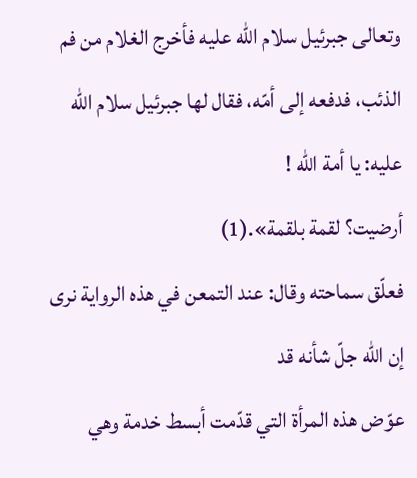وتعالى جبرئيل سلام الله عليه فأخرج الغلام من فم
الذئب، فدفعه إلى أمّه، فقال لها جبرئيل سلام الله عليه: يا أمة الله !
أرضيت؟ لقمة بلقمة».(1)
فعلّق سماحته وقال: عند التمعن في هذه الرواية نرى إن الله جلّ شأنه قد
عوّض هذه المرأة التي قدّمت أبسط خدمة وهي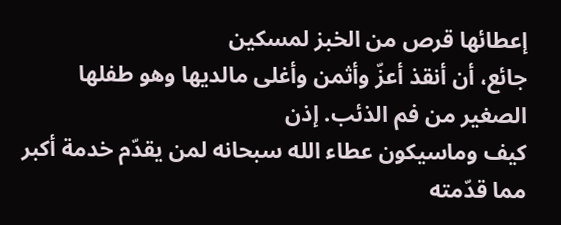إعطائها قرص من الخبز لمسكين
جائع، أن أنقذ أعزّ وأثمن وأغلى مالديها وهو طفلها الصغير من فم الذئب. إذن
كيف وماسيكون عطاء الله سبحانه لمن يقدّم خدمة أكبر مما قدّمته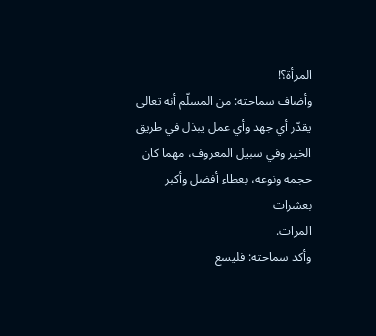المرأة؟!
وأضاف سماحته: من المسلّم أنه تعالى يقدّر أي جهد وأي عمل يبذل في طريق
الخير وفي سبيل المعروف، مهما كان حجمه ونوعه، بعطاء أفضل وأكبر بعشرات
المرات.
وأكد سماحته: فليسع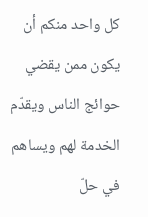كل واحد منكم أن يكون ممن يقضي حوائج الناس ويقدّم
الخدمة لهم ويساهم في حلّ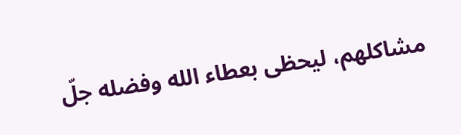مشاكلهم، ليحظى بعطاء الله وفضله جلّ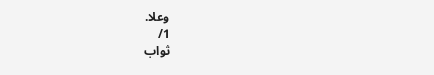وعلا.
1/
ثواب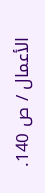الأعمال / ص 140.